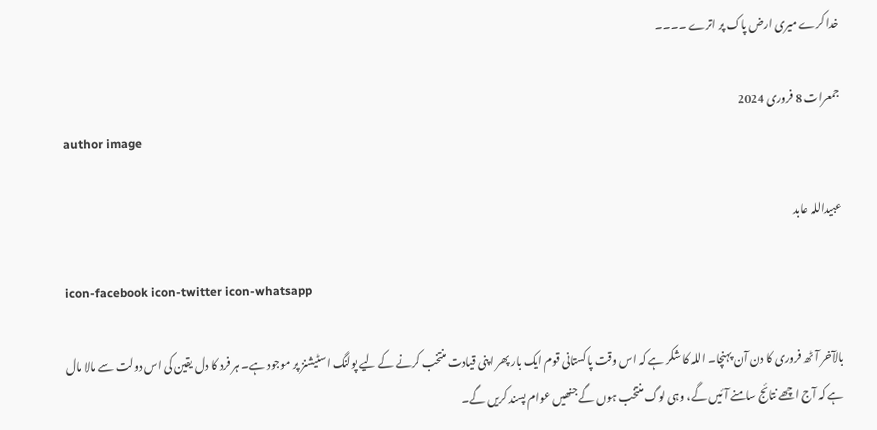خدا کرے میری ارض پاک پر اترے ۔۔۔۔

جمعرات 8 فروری 2024
author image

عبیداللہ عابد

icon-facebook icon-twitter icon-whatsapp

بالآخر آٹھ فروری کا دن آن پہنچا۔ اللہ کا شکر ہے کہ اس وقت پاکستانی قوم ایک بار پھر اپنی قیادت منتخب کرنے کے لیے پولنگ اسٹیشنز پر موجود ہے۔ ہر فرد کا دل یقین کی اس دولت سے مالا مال ہے کہ آج اچھے نتائج سامنے آئیں گے، وہی لوگ منتخب ہوں گے جنھیں عوام پسند کریں گے۔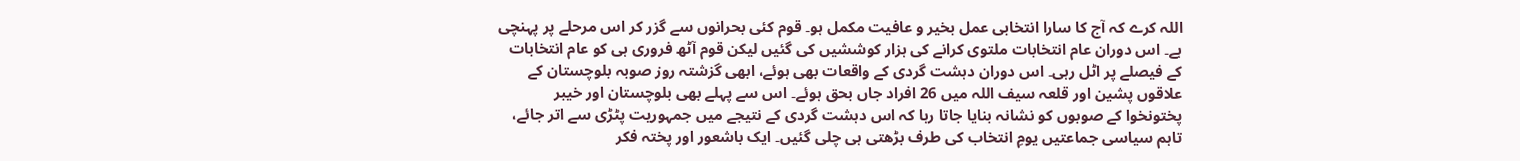اللہ کرے کہ آج کا سارا انتخابی عمل بخیر و عافیت مکمل ہو۔ قوم کئی بحرانوں سے گزر کر اس مرحلے پر پہنچی ہے۔ اس دوران عام انتخابات ملتوی کرانے کی ہزار کوششیں کی گئیں لیکن قوم آٹھ فروری ہی کو عام انتخابات کے فیصلے پر اٹل رہی۔ اس دوران دہشت گردی کے واقعات بھی ہوئے، ابھی گزشتہ روز صوبہ بلوچستان کے علاقوں پشین اور قلعہ سیف اللہ میں 26 افراد جاں بحق ہوئے۔ اس سے پہلے بھی بلوچستان اور خیبر پختونخوا کے صوبوں کو نشانہ بنایا جاتا رہا کہ اس دہشت گردی کے نتیجے میں جمہوریت پٹڑی سے اتر جائے، تاہم سیاسی جماعتیں یومِ انتخاب کی طرف بڑھتی ہی چلی گئیں۔ ایک باشعور اور پختہ فکر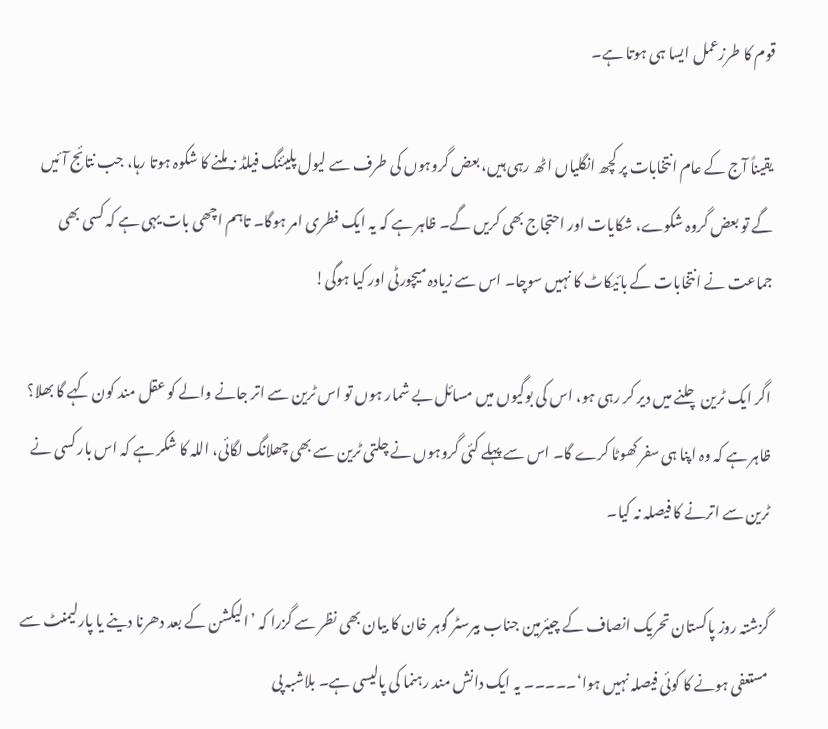قوم کا طرزعمل ایسا ہی ہوتا ہے۔

یقیناً آج کے عام انتخابات پر کچھ انگلیاں اٹھ رہی ہیں، بعض گروہوں کی طرف سے لیول پلیئنگ فیلڈ نہ ملنے کا شکوہ ہوتا رہا، جب نتائج آئیں گے تو بعض گروہ شکوے، شکایات اور احتجاج بھی کریں گے۔ ظاہر ہے کہ یہ ایک فطری امر ہوگا۔ تاہم اچھی بات یہی ہے کہ کسی بھی جماعت نے انتخابات کے بائیکاٹ کا نہیں سوچا۔ اس سے زیادہ میچورٹی اور کیا ہوگی!

اگر ایک ٹرین چلنے میں دیر کر رہی ہو، اس کی بوگیوں میں مسائل بے شمار ہوں تو اس ٹرین سے اتر جانے والے کو عقل مند کون کہے گا بھلا؟ ظاہر ہے کہ وہ اپنا ہی سفر کھوٹا کرے گا۔ اس سے پہلے کئی گروہوں نے چلتی ٹرین سے بھی چھلانگ لگائی، اللہ کا شکر ہے کہ اس بار کسی نے ٹرین سے اترنے کا فیصلہ نہ کیا۔

گزشتہ روز پاکستان تحریک انصاف کے چیئرمین جناب بیرسٹر گوہر خان کا بیان بھی نظر سے گزرا کہ ’الیکشن کے بعد دھرنا دینے یا پارلیمنٹ سے مستعفی ہونے کا کوئی فیصلہ نہیں ہوا‘۔۔۔۔۔ یہ ایک دانش مند رہنما کی پالیسی ہے۔ بلاشبہ پی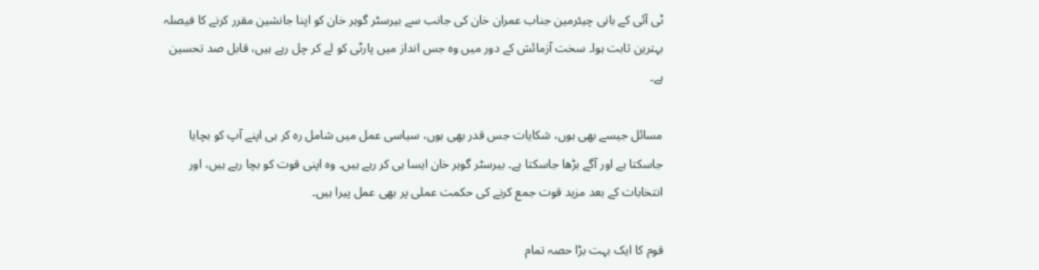ٹی آئی کے بانی چیئرمین جناب عمران خان کی جانب سے بیرسٹر گوہر خان کو اپنا جانشین مقرر کرنے کا فیصلہ بہترین ثابت ہوا۔ سخت آزمائش کے دور میں وہ جس انداز میں پارٹی کو لے کر چل رہے ہیں، قابل صد تحسین ہے۔

مسائل جیسے بھی ہوں، شکایات جس قدر بھی ہوں، سیاسی عمل میں شامل رہ کر ہی اپنے آپ کو بچایا جاسکتا ہے اور آگے بڑھا جاسکتا ہے۔ بیرسٹر گوہر خان ایسا ہی کر رہے ہیں۔ وہ اپنی قوت کو بچا رہے ہیں، اور انتخابات کے بعد مزید قوت جمع کرنے کی حکمت عملی پر بھی عمل پیرا ہیں۔

قوم کا ایک بہت بڑا حصہ تمام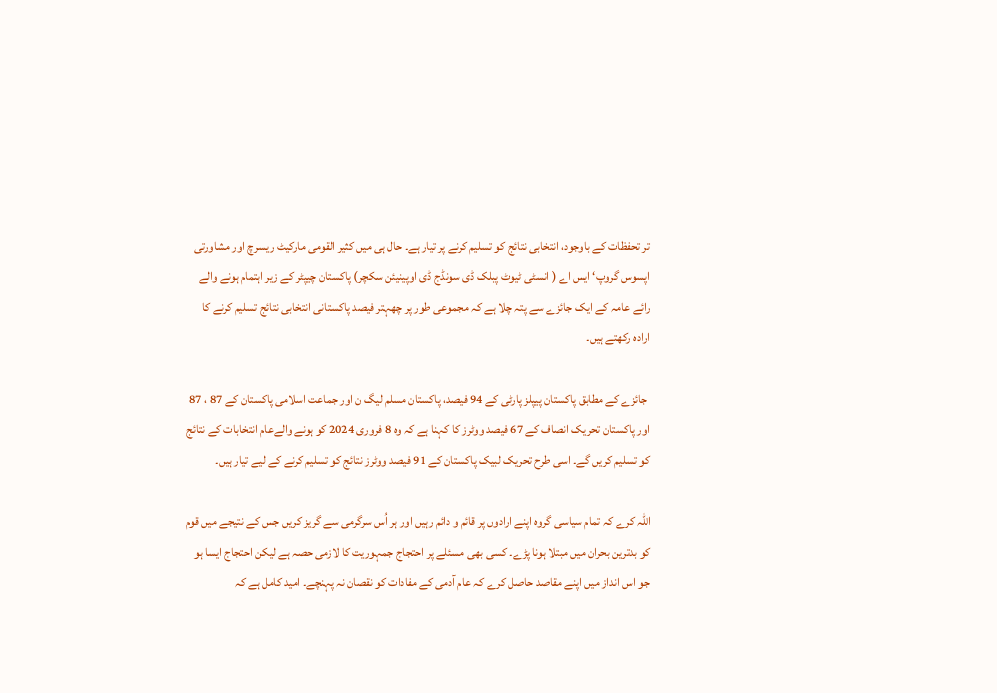تر تحفظات کے باوجود، انتخابی نتائج کو تسلیم کرنے پر تیار ہے۔ حال ہی میں کثیر القومی مارکیٹ ریسرچ اور مشاورتی اپسوس گروپ‘ ایس اے ( انسٹی ٹیوٹ پبلک ڈی سونڈج ڈی اوپینیئن سکچر) پاکستان چیپٹر کے زیر اہتمام ہونے والے رائے عامہ کے ایک جائزے سے پتہ چلا ہے کہ مجموعی طور پر چھہتر فیصد پاکستانی انتخابی نتائج تسلیم کرنے کا ارادہ رکھتے ہیں۔

 جائزے کے مطابق پاکستان پیپلز پارٹی کے 94 فیصد، پاکستان مسلم لیگ ن اور جماعت اسلامی پاکستان کے 87 ، 87 اور پاکستان تحریک انصاف کے 67 فیصد ووٹرز کا کہنا ہے کہ وہ 8 فروری 2024 کو ہونے والےعام انتخابات کے نتائج کو تسلیم کریں گے۔ اسی طرح تحریک لبیک پاکستان کے 91 فیصد ووٹرز نتائج کو تسلیم کرنے کے لیے تیار ہیں۔

اللہ کرے کہ تمام سیاسی گروہ اپنے ارادوں پر قائم و دائم رہیں اور ہر اُس سرگرمی سے گریز کریں جس کے نتیجے میں قوم کو بدترین بحران میں مبتلا ہونا پڑے۔ کسی بھی مسئلے پر احتجاج جمہوریت کا لازمی حصہ ہے لیکن احتجاج ایسا ہو جو اس انداز میں اپنے مقاصد حاصل کرے کہ عام آدمی کے مفادات کو نقصان نہ پہنچے۔ امید کامل ہے کہ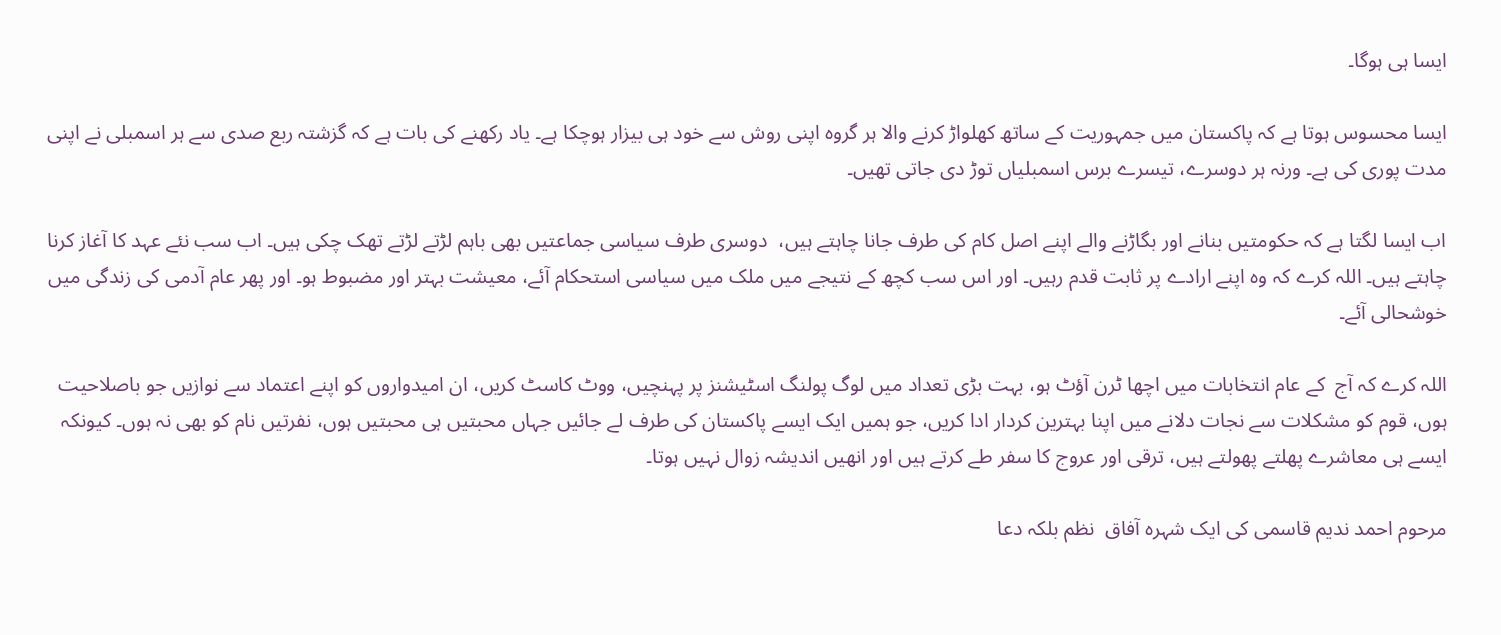ایسا ہی ہوگا۔

ایسا محسوس ہوتا ہے کہ پاکستان میں جمہوریت کے ساتھ کھلواڑ کرنے والا ہر گروہ اپنی روش سے خود ہی بیزار ہوچکا ہے۔ یاد رکھنے کی بات ہے کہ گزشتہ ربع صدی سے ہر اسمبلی نے اپنی مدت پوری کی ہے۔ ورنہ ہر دوسرے، تیسرے برس اسمبلیاں توڑ دی جاتی تھیں۔

اب ایسا لگتا ہے کہ حکومتیں بنانے اور بگاڑنے والے اپنے اصل کام کی طرف جانا چاہتے ہیں،  دوسری طرف سیاسی جماعتیں بھی باہم لڑتے لڑتے تھک چکی ہیں۔ اب سب نئے عہد کا آغاز کرنا چاہتے ہیں۔ اللہ کرے کہ وہ اپنے ارادے پر ثابت قدم رہیں۔ اور اس سب کچھ کے نتیجے میں ملک میں سیاسی استحکام آئے، معیشت بہتر اور مضبوط ہو۔ اور پھر عام آدمی کی زندگی میں خوشحالی آئے۔

اللہ کرے کہ آج  کے عام انتخابات میں اچھا ٹرن آؤٹ ہو، بہت بڑی تعداد میں لوگ پولنگ اسٹیشنز پر پہنچیں، ووٹ کاسٹ کریں، ان امیدواروں کو اپنے اعتماد سے نوازیں جو باصلاحیت ہوں، قوم کو مشکلات سے نجات دلانے میں اپنا بہترین کردار ادا کریں، جو ہمیں ایک ایسے پاکستان کی طرف لے جائیں جہاں محبتیں ہی محبتیں ہوں، نفرتیں نام کو بھی نہ ہوں۔ کیونکہ ایسے ہی معاشرے پھلتے پھولتے ہیں، ترقی اور عروج کا سفر طے کرتے ہیں اور انھیں اندیشہ زوال نہیں ہوتا۔

مرحوم احمد ندیم قاسمی کی ایک شہرہ آفاق  نظم بلکہ دعا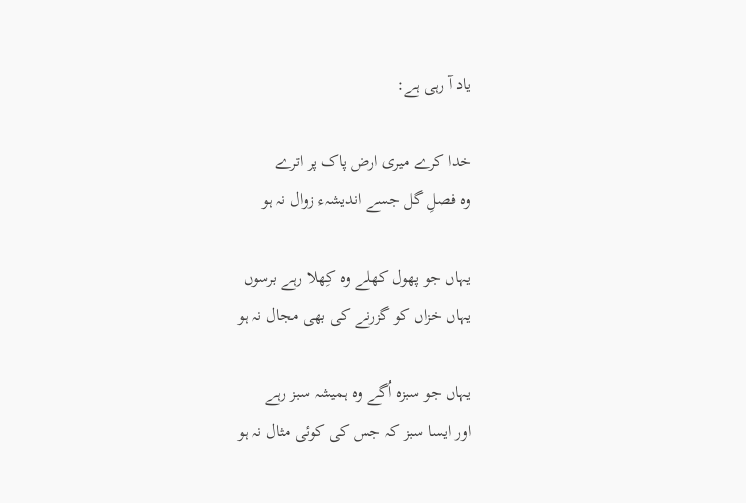یاد آ رہی ہے:

خدا کرے میری ارض پاک پر اترے
وہ فصلِ گل جسے اندیشہء زوال نہ ہو

یہاں جو پھول کھلے وہ کِھلا رہے برسوں
یہاں خزاں کو گزرنے کی بھی مجال نہ ہو

یہاں جو سبزہ اُگے وہ ہمیشہ سبز رہے
اور ایسا سبز کہ جس کی کوئی مثال نہ ہو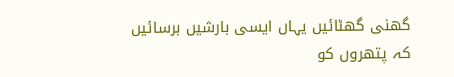گھنی گھٹائیں یہاں ایسی بارشیں برسائیں
کہ پتھروں کو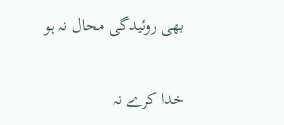بھی روئیدگی محال نہ ہو

خدا کرے نہ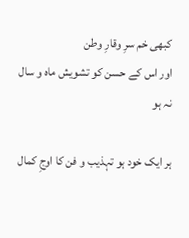کبھی خم سرِ وقارِ وطن
اور اس کے حسن کو تشویش ماہ و سال نہ ہو

ہر ایک خود ہو تہذیب و فن کا اوجِ کمال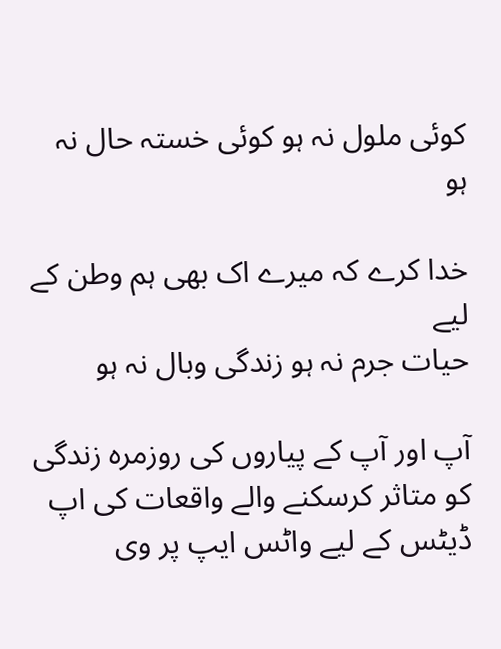کوئی ملول نہ ہو کوئی خستہ حال نہ ہو

خدا کرے کہ میرے اک بھی ہم وطن کے لیے
حیات جرم نہ ہو زندگی وبال نہ ہو

آپ اور آپ کے پیاروں کی روزمرہ زندگی کو متاثر کرسکنے والے واقعات کی اپ ڈیٹس کے لیے واٹس ایپ پر وی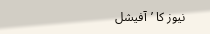نیوز کا ’آفیشل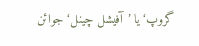گروپ‘ یا ’آفیشل چینل‘ جوائن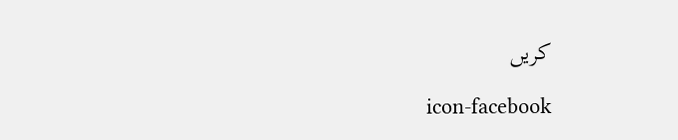کریں

icon-facebook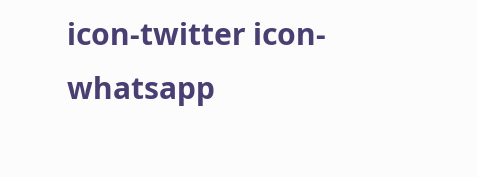icon-twitter icon-whatsapp